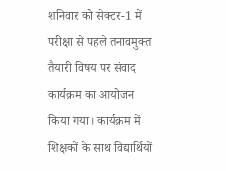शनिवार को सेक्टर-1 में परीक्षा से पहले तनावमुक्त तैयारी विषय पर संवाद कार्यक्रम का आयोजन किया गया। कार्यक्रम में शिक्षकों के साथ विद्यार्थियों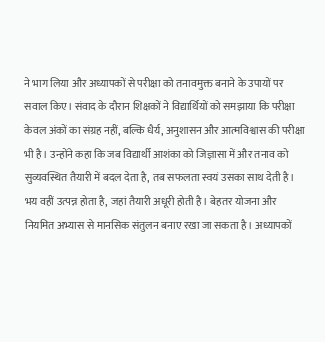ने भाग लिया और अध्यापकों से परीक्षा को तनावमुक्त बनाने के उपायों पर सवाल किए। संवाद के दौरान शिक्षकों ने विद्यार्थियों को समझाया कि परीक्षा केवल अंकों का संग्रह नहीं, बल्कि धैर्य, अनुशासन और आत्मविश्वास की परीक्षा भी है। उन्होंने कहा कि जब विद्यार्थी आशंका को जिज्ञासा में और तनाव को सुव्यवस्थित तैयारी में बदल देता है, तब सफलता स्वयं उसका साथ देती है। भय वहीं उत्पन्न होता है, जहां तैयारी अधूरी होती है। बेहतर योजना और नियमित अभ्यास से मानसिक संतुलन बनाए रखा जा सकता है। अध्यापकों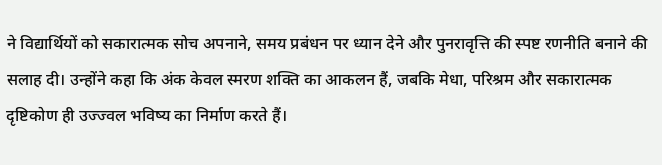ने विद्यार्थियों को सकारात्मक सोच अपनाने, समय प्रबंधन पर ध्यान देने और पुनरावृत्ति की स्पष्ट रणनीति बनाने की सलाह दी। उन्होंने कहा कि अंक केवल स्मरण शक्ति का आकलन हैं, जबकि मेधा, परिश्रम और सकारात्मक दृष्टिकोण ही उज्ज्वल भविष्य का निर्माण करते हैं।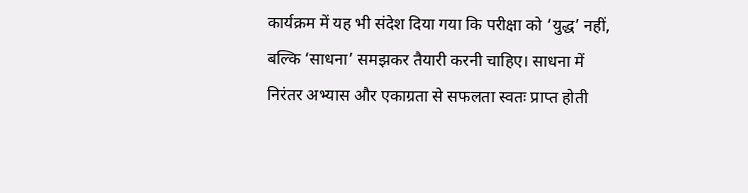कार्यक्रम में यह भी संदेश दिया गया कि परीक्षा को ‘युद्ध’ नहीं, बल्कि ‘साधना’ समझकर तैयारी करनी चाहिए। साधना में निरंतर अभ्यास और एकाग्रता से सफलता स्वतः प्राप्त होती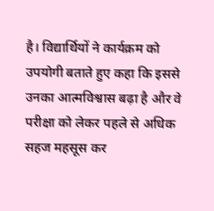है। विद्यार्थियों ने कार्यक्रम को उपयोगी बताते हुए कहा कि इससे उनका आत्मविश्वास बढ़ा है और वे परीक्षा को लेकर पहले से अधिक सहज महसूस कर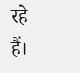रहे हैं।